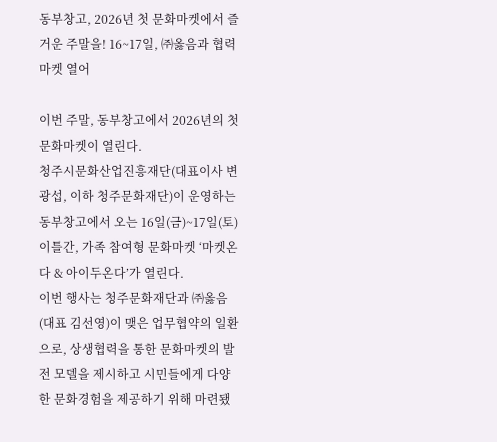동부창고, 2026년 첫 문화마켓에서 즐거운 주말을! 16~17일, ㈜옳음과 협력마켓 열어

이번 주말, 동부창고에서 2026년의 첫 문화마켓이 열린다.
청주시문화산업진흥재단(대표이사 변광섭, 이하 청주문화재단)이 운영하는 동부창고에서 오는 16일(금)~17일(토) 이틀간, 가족 참여형 문화마켓 ‘마켓온다 & 아이두온다’가 열린다.
이번 행사는 청주문화재단과 ㈜옳음(대표 김선영)이 맺은 업무협약의 일환으로, 상생협력을 통한 문화마켓의 발전 모델을 제시하고 시민들에게 다양한 문화경험을 제공하기 위해 마련됐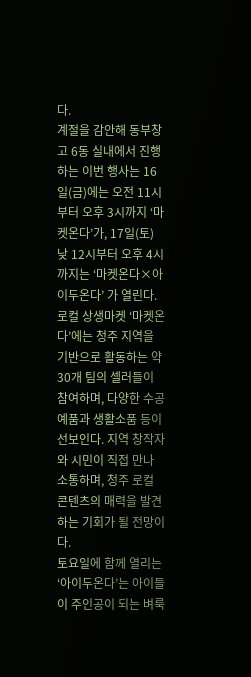다.
계절을 감안해 동부창고 6동 실내에서 진행하는 이번 행사는 16일(금)에는 오전 11시부터 오후 3시까지 ‘마켓온다’가, 17일(토) 낮 12시부터 오후 4시까지는 ‘마켓온다×아이두온다’ 가 열린다.
로컬 상생마켓 ‘마켓온다’에는 청주 지역을 기반으로 활동하는 약 30개 팀의 셀러들이 참여하며, 다양한 수공예품과 생활소품 등이 선보인다. 지역 창작자와 시민이 직접 만나 소통하며, 청주 로컬 콘텐츠의 매력을 발견하는 기회가 될 전망이다.
토요일에 함께 열리는 ‘아이두온다’는 아이들이 주인공이 되는 벼룩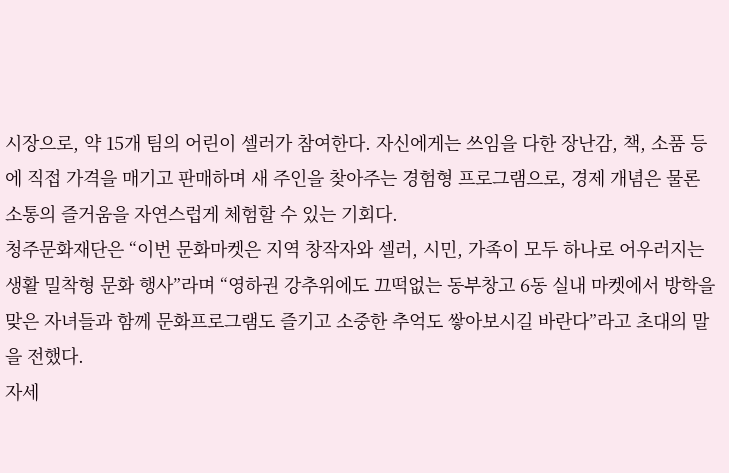시장으로, 약 15개 팀의 어린이 셀러가 참여한다. 자신에게는 쓰임을 다한 장난감, 책, 소품 등에 직접 가격을 매기고 판매하며 새 주인을 찾아주는 경험형 프로그램으로, 경제 개념은 물론 소통의 즐거움을 자연스럽게 체험할 수 있는 기회다.
청주문화재단은 “이번 문화마켓은 지역 창작자와 셀러, 시민, 가족이 모두 하나로 어우러지는 생활 밀착형 문화 행사”라며 “영하권 강추위에도 끄떡없는 동부창고 6동 실내 마켓에서 방학을 맞은 자녀들과 함께 문화프로그램도 즐기고 소중한 추억도 쌓아보시길 바란다”라고 초대의 말을 전했다.
자세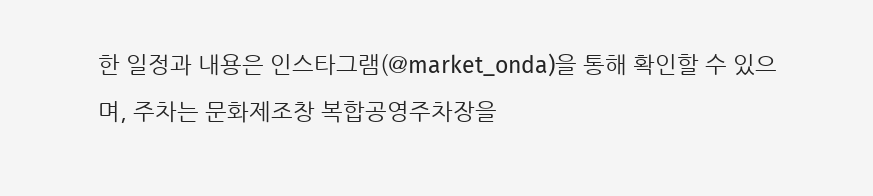한 일정과 내용은 인스타그램(@market_onda)을 통해 확인할 수 있으며, 주차는 문화제조창 복합공영주차장을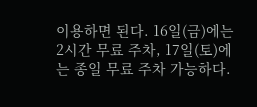이용하면 된다. 16일(금)에는 2시간 무료 주차, 17일(토)에는 종일 무료 주차 가능하다.